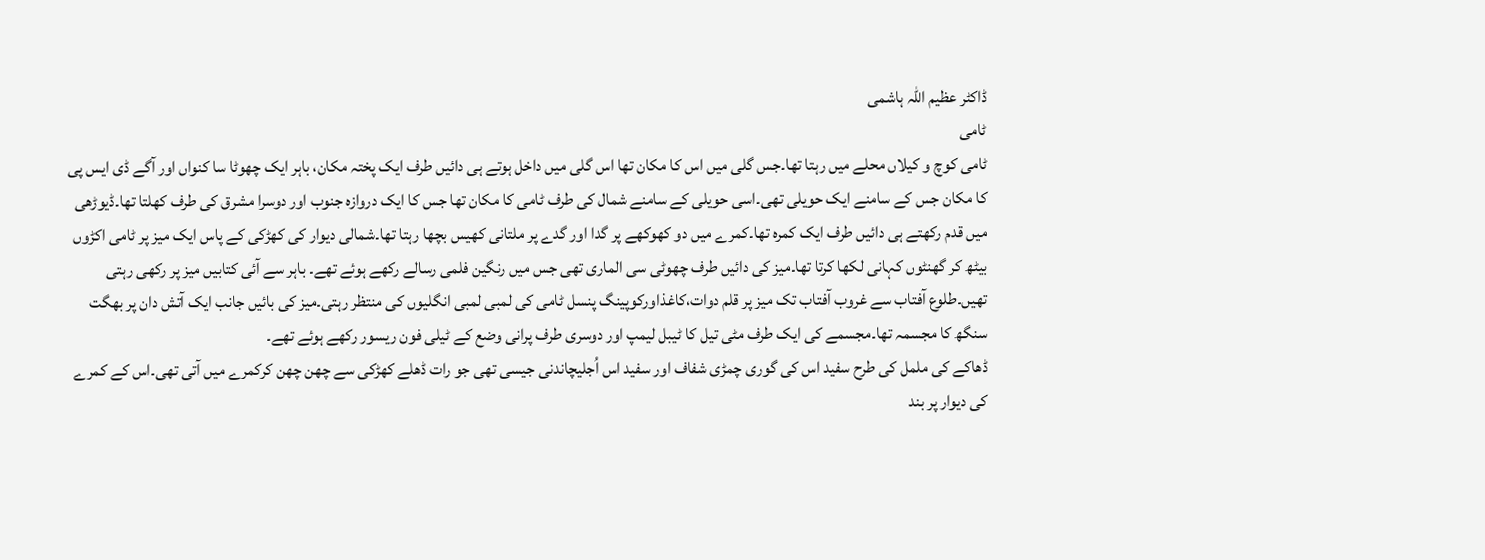ڈاکٹر عظیم اللہ ہاشمی
ٹامی
ٹامی کوچ و کیلاں محلے میں رہتا تھا۔جس گلی میں اس کا مکان تھا اس گلی میں داخل ہوتے ہی دائیں طرف ایک پختہ مکان، باہر ایک چھوٹا سا کنواں اور آگے ڈی ایس پی کا مکان جس کے سامنے ایک حویلی تھی۔اسی حویلی کے سامنے شمال کی طرف ٹامی کا مکان تھا جس کا ایک دروازہ جنوب اور دوسرا مشرق کی طرف کھلتا تھا۔ڈیوڑھی میں قدم رکھتے ہی دائیں طرف ایک کمرہ تھا۔کمرے میں دو کھوکھے پر گدا اور گدے پر ملتانی کھیس بچھا رہتا تھا۔شمالی دیوار کی کھڑکی کے پاس ایک میز پر ٹامی اکڑوں بیٹھ کر گھنٹوں کہانی لکھا کرتا تھا۔میز کی دائیں طرف چھوٹی سی الماری تھی جس میں رنگین فلمی رسالے رکھے ہوئے تھے۔ باہر سے آئی کتابیں میز پر رکھی رہتی تھیں۔طلوع آفتاب سے غروب آفتاب تک میز پر قلم دوات،کاغذاورکوپینگ پنسل ٹامی کی لمبی لمبی انگلیوں کی منتظر رہتی۔میز کی بائیں جانب ایک آتش دان پر بھگت سنگھ کا مجسمہ تھا۔مجسمے کی ایک طرف مٹی تیل کا ٹیبل لیمپ اور دوسری طرف پرانی وضع کے ٹیلی فون ریسور رکھے ہوئے تھے۔
ڈھاکے کی ململ کی طرح سفید اس کی گوری چمڑی شفاف اور سفید اس اُجلیچاندنی جیسی تھی جو رات ڈھلے کھڑکی سے چھن چھن کرکمرے میں آتی تھی۔اس کے کمرے کی دیوار پر بند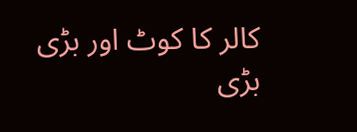کالر کا کوٹ اور بڑی بڑی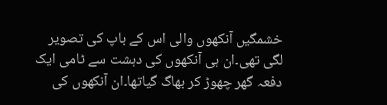خشمگیں آنکھوں والی اس کے باپ کی تصویر لگی تھی۔ان ہی آنکھوں کی دہشت سے ٹامی ایک دفعہ گھر چھوڑ کر بھاگ گیاتھا۔ان آنکھوں کی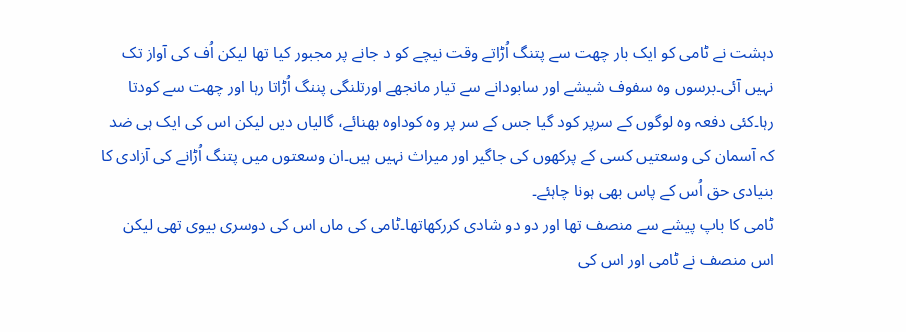دہشت نے ٹامی کو ایک بار چھت سے پتنگ اُڑاتے وقت نیچے کو د جانے پر مجبور کیا تھا لیکن اُف کی آواز تک نہیں آئی۔برسوں وہ سفوف شیشے اور سابودانے سے تیار مانجھے اورتلنگی پننگ اُڑاتا رہا اور چھت سے کودتا رہا۔کئی دفعہ وہ لوگوں کے سرپر کود گیا جس کے سر پر وہ کوداوہ بھنائے، گالیاں دیں لیکن اس کی ایک ہی ضد کہ آسمان کی وسعتیں کسی کے پرکھوں کی جاگیر اور میراث نہیں ہیں۔ان وسعتوں میں پتنگ اُڑانے کی آزادی کا بنیادی حق اُس کے پاس بھی ہونا چاہئے۔
ٹامی کا باپ پیشے سے منصف تھا اور دو دو شادی کررکھاتھا۔ٹامی کی ماں اس کی دوسری بیوی تھی لیکن اس منصف نے ٹامی اور اس کی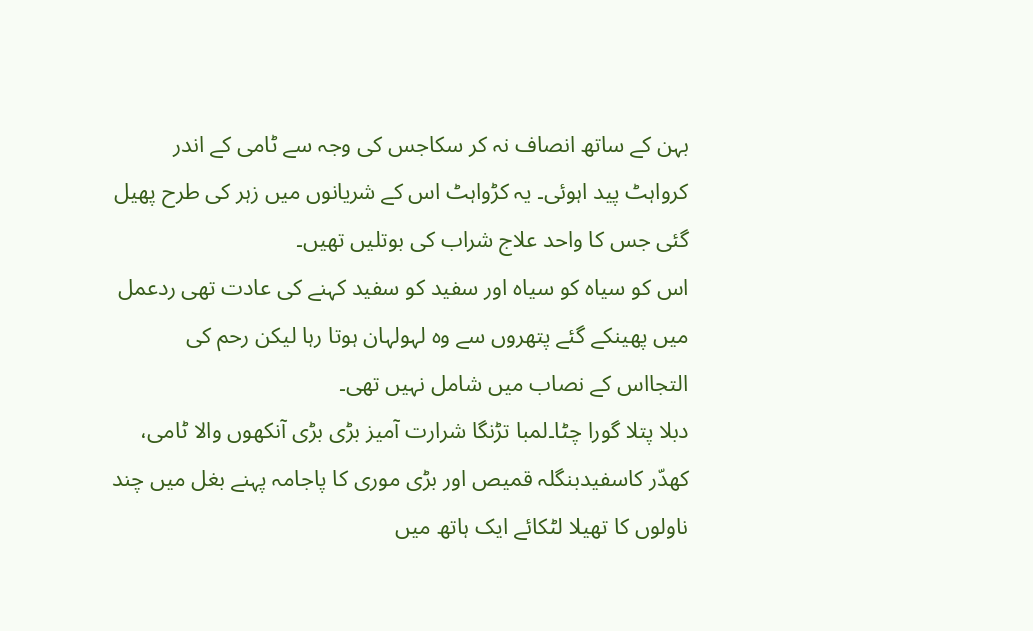بہن کے ساتھ انصاف نہ کر سکاجس کی وجہ سے ٹامی کے اندر کرواہٹ پید اہوئی۔ یہ کڑواہٹ اس کے شریانوں میں زہر کی طرح پھیل گئی جس کا واحد علاج شراب کی بوتلیں تھیں۔
اس کو سیاہ کو سیاہ اور سفید کو سفید کہنے کی عادت تھی ردعمل میں پھینکے گئے پتھروں سے وہ لہولہان ہوتا رہا لیکن رحم کی التجااس کے نصاب میں شامل نہیں تھی۔
دبلا پتلا گورا چٹا۔لمبا تڑنگا شرارت آمیز بڑی بڑی آنکھوں والا ٹامی، کھدّر کاسفیدبنگلہ قمیص اور بڑی موری کا پاجامہ پہنے بغل میں چند ناولوں کا تھیلا لٹکائے ایک ہاتھ میں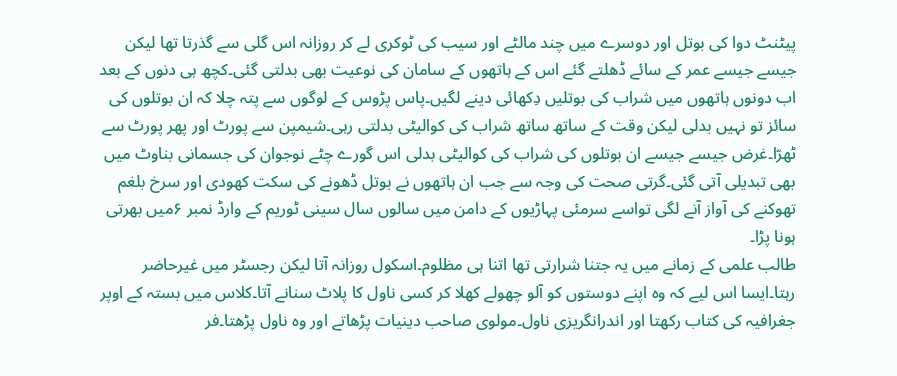پیٹنٹ دوا کی بوتل اور دوسرے میں چند مالٹے اور سیب کی ٹوکری لے کر روزانہ اس گلی سے گذرتا تھا لیکن جیسے جیسے عمر کے سائے ڈھلتے گئے اس کے ہاتھوں کے سامان کی نوعیت بھی بدلتی گئی۔کچھ ہی دنوں کے بعد اب دونوں ہاتھوں میں شراب کی بوتلیں دِکھائی دینے لگیں۔پاس پڑوس کے لوگوں سے پتہ چلا کہ ان بوتلوں کی سائز تو نہیں بدلی لیکن وقت کے ساتھ ساتھ شراب کی کوالیٹی بدلتی رہی۔شیمپن سے پورٹ اور پھر پورٹ سے ٹھرّا۔غرض جیسے جیسے ان بوتلوں کی شراب کی کوالیٹی بدلی اس گورے چٹے نوجوان کی جسمانی بناوٹ میں بھی تبدیلی آتی گئی۔گرتی صحت کی وجہ سے جب ان ہاتھوں نے بوتل ڈھونے کی سکت کھودی اور سرخ بلغم تھوکنے کی آواز آنے لگی تواسے سرمئی پہاڑیوں کے دامن میں سالوں سال سینی ٹوریم کے وارڈ نمبر ۶میں بھرتی ہونا پڑا۔
طالب علمی کے زمانے میں یہ جتنا شرارتی تھا اتنا ہی مظلوم۔اسکول روزانہ آتا لیکن رجسٹر میں غیرحاضر رہتا۔ایسا اس لیے کہ وہ اپنے دوستوں کو آلو چھولے کھلا کر کسی ناول کا پلاٹ سنانے آتا۔کلاس میں بستہ کے اوپر جغرافیہ کی کتاب رکھتا اور اندرانگریزی ناول۔مولوی صاحب دینیات پڑھاتے اور وہ ناول پڑھتا۔فر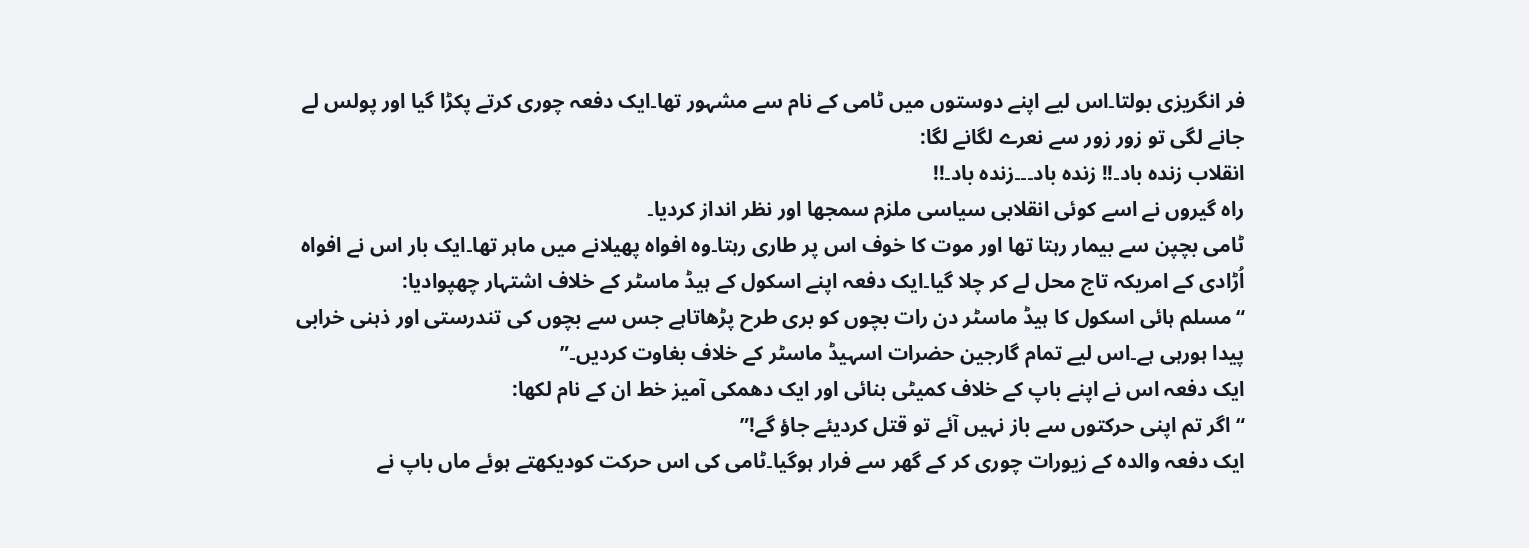فر انگریزی بولتا۔اس لیے اپنے دوستوں میں ٹامی کے نام سے مشہور تھا۔ایک دفعہ چوری کرتے پکڑا گیا اور پولس لے جانے لگی تو زور زور سے نعرے لگانے لگا:
انقلاب زندہ باد۔!! زندہ باد۔۔۔زندہ باد۔!!
راہ گیروں نے اسے کوئی انقلابی سیاسی ملزم سمجھا اور نظر انداز کردیا۔
ٹامی بچپن سے بیمار رہتا تھا اور موت کا خوف اس پر طاری رہتا۔وہ افواہ پھیلانے میں ماہر تھا۔ایک بار اس نے افواہ اُڑادی کے امریکہ تاج محل لے کر چلا گیا۔ایک دفعہ اپنے اسکول کے ہیڈ ماسٹر کے خلاف اشتہار چھپوادیا:
“مسلم ہائی اسکول کا ہیڈ ماسٹر دن رات بچوں کو بری طرح پڑھاتاہے جس سے بچوں کی تندرستی اور ذہنی خرابی پیدا ہورہی ہے۔اس لیے تمام گارجین حضرات اسہیڈ ماسٹر کے خلاف بغاوت کردیں۔”
ایک دفعہ اس نے اپنے باپ کے خلاف کمیٹی بنائی اور ایک دھمکی آمیز خط ان کے نام لکھا:
“اگر تم اپنی حرکتوں سے باز نہیں آئے تو قتل کردیئے جاؤ گے!”
ایک دفعہ والدہ کے زیورات چوری کر کے گھر سے فرار ہوگیا۔ٹامی کی اس حرکت کودیکھتے ہوئے ماں باپ نے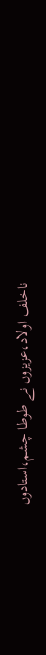ناخلف اولاد،عزیزوں نے طوطا چشم،استادوں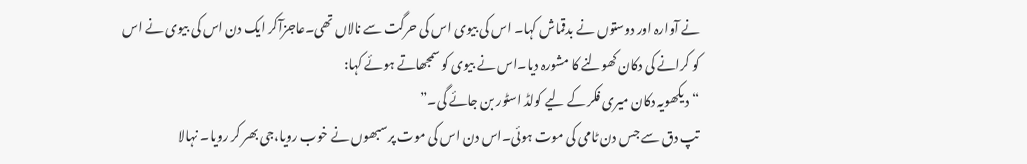نے آوارہ اور دوستوں نے بدقماش کہا۔ اس کی بیوی اس کی حرگت سے نالاں تھی۔عاجزآکر ایک دن اس کی بیوی نے اس کو کرانے کی دکان کھولنے کا مشورہ دیا۔اس نے بیوی کو سمجھاتے ہوئے کہا:
“دیکھویہ دکان میری فکر کے لیے کولڈ اسٹور بن جائے گی۔”
تپ دق سے جس دن ٹامی کی موت ہوئی۔اس دن اس کی موت پرسبھوں نے خوب رویا،جی بھر کر رویا۔ نہالا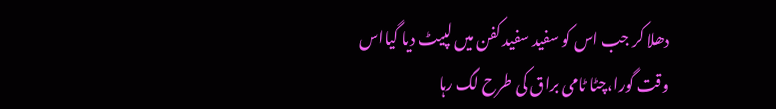دھلا کر جب اس کو سفید سفید کفن میں لپیٹ دیا گیااس وقت گورا،چٹا ٹامی براق کی طرح لگ رہا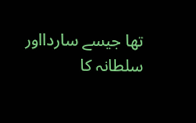تھا جیسے ساردااور سلطانہ کا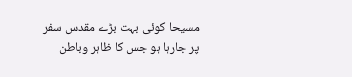مسیحا کوئی بہت بڑے مقدس سفر پر جارہا ہو جس کا ظاہر وباطن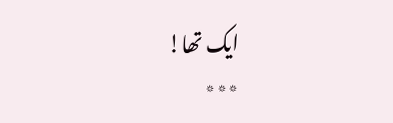ایک تھا!
٭٭٭